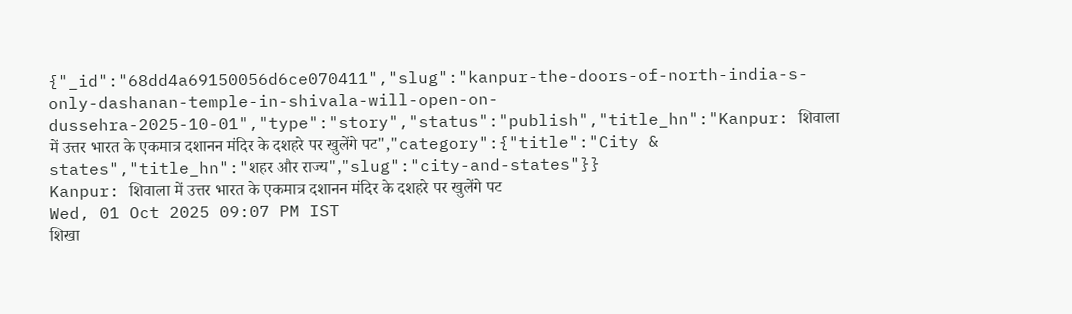{"_id":"68dd4a69150056d6ce070411","slug":"kanpur-the-doors-of-north-india-s-only-dashanan-temple-in-shivala-will-open-on-dussehra-2025-10-01","type":"story","status":"publish","title_hn":"Kanpur: शिवाला में उत्तर भारत के एकमात्र दशानन मंदिर के दशहरे पर खुलेंगे पट","category":{"title":"City & states","title_hn":"शहर और राज्य","slug":"city-and-states"}}
Kanpur: शिवाला में उत्तर भारत के एकमात्र दशानन मंदिर के दशहरे पर खुलेंगे पट
Wed, 01 Oct 2025 09:07 PM IST
शिखा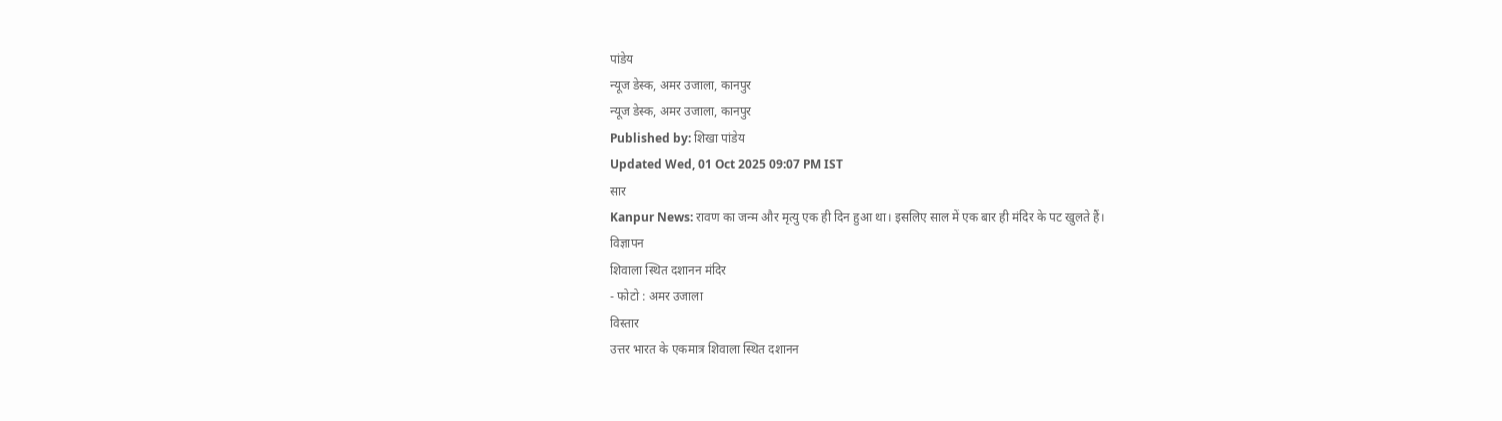पांडेय
न्यूज डेस्क, अमर उजाला, कानपुर
न्यूज डेस्क, अमर उजाला, कानपुर
Published by: शिखा पांडेय
Updated Wed, 01 Oct 2025 09:07 PM IST
सार
Kanpur News: रावण का जन्म और मृत्यु एक ही दिन हुआ था। इसलिए साल में एक बार ही मंदिर के पट खुलते हैं।
विज्ञापन
शिवाला स्थित दशानन मंदिर
- फोटो : अमर उजाला
विस्तार
उत्तर भारत के एकमात्र शिवाला स्थित दशानन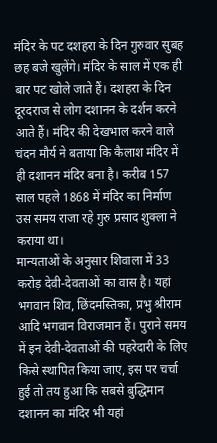मंदिर के पट दशहरा के दिन गुरुवार सुबह छह बजे खुलेंगे। मंदिर के साल में एक ही बार पट खोले जाते हैं। दशहरा के दिन दूरदराज से लोग दशानन के दर्शन करने आते हैं। मंदिर की देखभाल करने वाले चंदन मौर्य ने बताया कि कैलाश मंदिर में ही दशानन मंदिर बना है। करीब 157 साल पहले 1868 में मंदिर का निर्माण उस समय राजा रहे गुरु प्रसाद शुक्ला ने कराया था।
मान्यताओं के अनुसार शिवाला में 33 करोड़ देवी-देवताओं का वास है। यहां भगवान शिव, छिंदमस्तिका, प्रभु श्रीराम आदि भगवान विराजमान हैं। पुराने समय में इन देवी-देवताओं की पहरेदारी के लिए किसे स्थापित किया जाए, इस पर चर्चा हुई तो तय हुआ कि सबसे बुद्धिमान दशानन का मंदिर भी यहां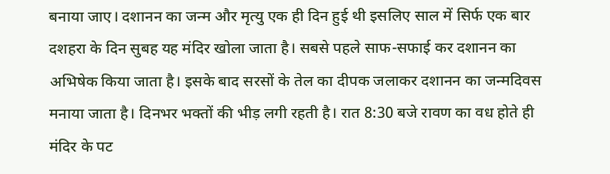बनाया जाए। दशानन का जन्म और मृत्यु एक ही दिन हुई थी इसलिए साल में सिर्फ एक बार दशहरा के दिन सुबह यह मंदिर खोला जाता है। सबसे पहले साफ-सफाई कर दशानन का अभिषेक किया जाता है। इसके बाद सरसों के तेल का दीपक जलाकर दशानन का जन्मदिवस मनाया जाता है। दिनभर भक्तों की भीड़ लगी रहती है। रात 8:30 बजे रावण का वध होते ही मंदिर के पट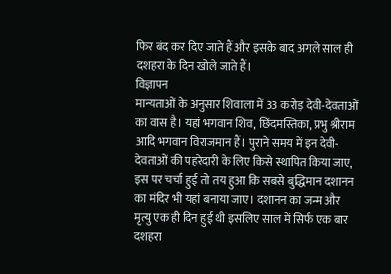फिर बंद कर दिए जाते हैं और इसके बाद अगले साल ही दशहरा के दिन खोले जाते हैं।
विज्ञापन
मान्यताओं के अनुसार शिवाला में 33 करोड़ देवी-देवताओं का वास है। यहां भगवान शिव, छिंदमस्तिका, प्रभु श्रीराम आदि भगवान विराजमान हैं। पुराने समय में इन देवी-देवताओं की पहरेदारी के लिए किसे स्थापित किया जाए, इस पर चर्चा हुई तो तय हुआ कि सबसे बुद्धिमान दशानन का मंदिर भी यहां बनाया जाए। दशानन का जन्म और मृत्यु एक ही दिन हुई थी इसलिए साल में सिर्फ एक बार दशहरा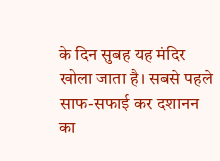के दिन सुबह यह मंदिर खोला जाता है। सबसे पहले साफ-सफाई कर दशानन का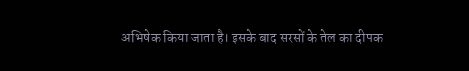अभिषेक किया जाता है। इसके बाद सरसों के तेल का दीपक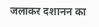जलाकर दशानन का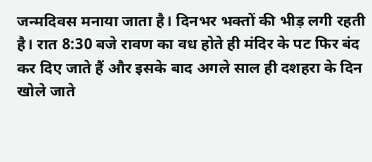जन्मदिवस मनाया जाता है। दिनभर भक्तों की भीड़ लगी रहती है। रात 8:30 बजे रावण का वध होते ही मंदिर के पट फिर बंद कर दिए जाते हैं और इसके बाद अगले साल ही दशहरा के दिन खोले जाते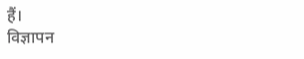हैं।
विज्ञापन